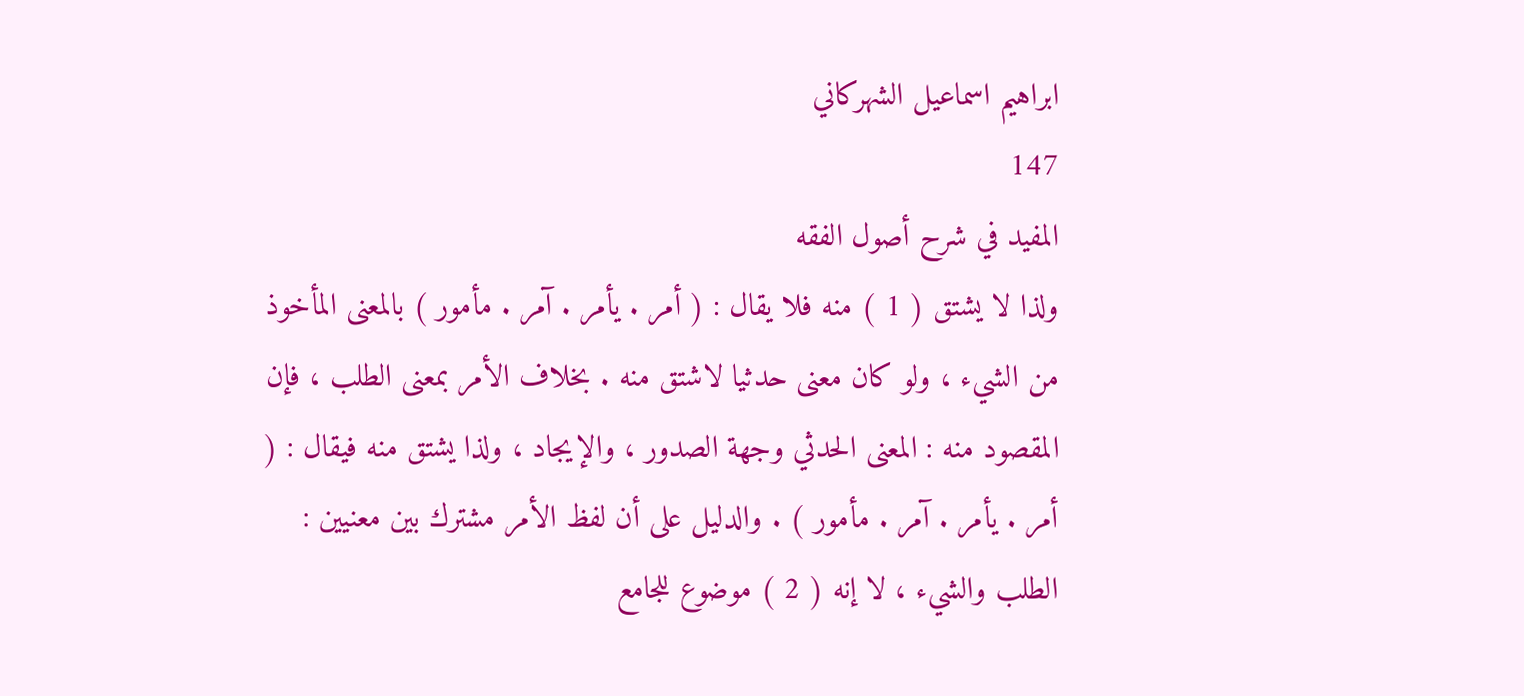ابراهيم اسماعيل الشهركاني
147
المفيد في شرح أصول الفقه
ولذا لا يشتق ( 1 ) منه فلا يقال : ( أمر . يأمر . آمر . مأمور ) بالمعنى المأخوذ من الشيء ، ولو كان معنى حدثيا لاشتق منه . بخلاف الأمر بمعنى الطلب ، فإن المقصود منه : المعنى الحدثي وجهة الصدور ، والإيجاد ، ولذا يشتق منه فيقال : ( أمر . يأمر . آمر . مأمور ) . والدليل على أن لفظ الأمر مشترك بين معنيين : الطلب والشيء ، لا إنه ( 2 ) موضوع للجامع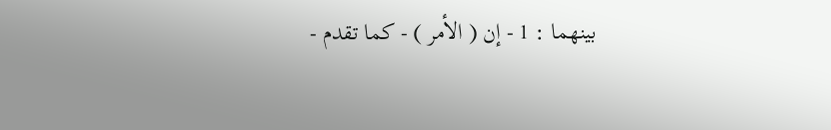بينهما : 1 - إن ( الأمر ) - كما تقدم -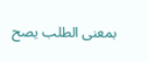بمعنى الطلب يصح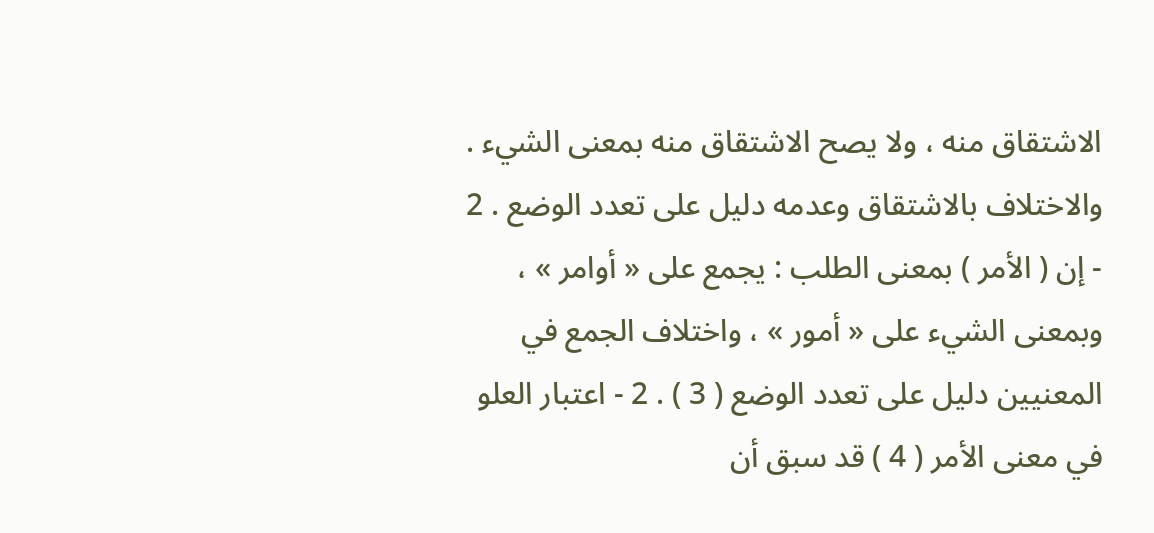الاشتقاق منه ، ولا يصح الاشتقاق منه بمعنى الشيء . والاختلاف بالاشتقاق وعدمه دليل على تعدد الوضع . 2 - إن ( الأمر ) بمعنى الطلب : يجمع على « أوامر » ، وبمعنى الشيء على « أمور » ، واختلاف الجمع في المعنيين دليل على تعدد الوضع ( 3 ) . 2 - اعتبار العلو في معنى الأمر ( 4 ) قد سبق أن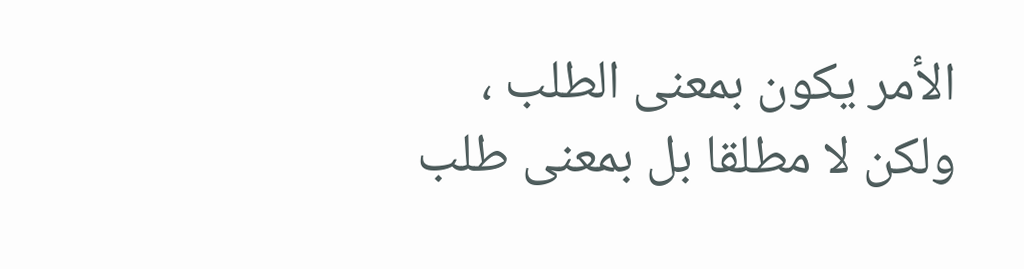الأمر يكون بمعنى الطلب ، ولكن لا مطلقا بل بمعنى طلب